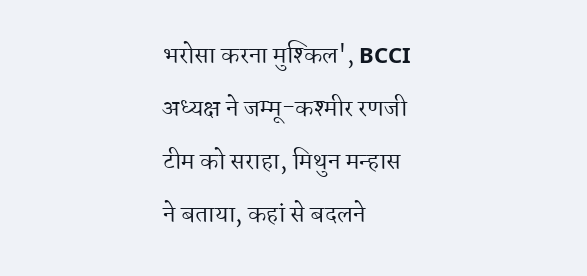भरोसा करना मुश्किल', BCCI अध्यक्ष ने जम्मू-कश्मीर रणजी टीम को सराहा, मिथुन मन्हास ने बताया, कहां से बदलने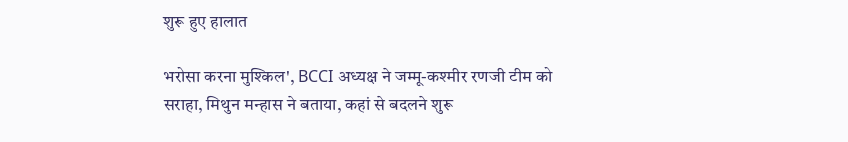शुरू हुए हालात

भरोसा करना मुश्किल', BCCI अध्यक्ष ने जम्मू-कश्मीर रणजी टीम को सराहा, मिथुन मन्हास ने बताया, कहां से बदलने शुरू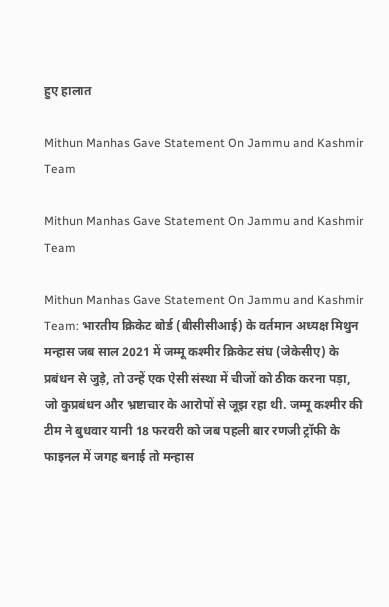हुए हालात

Mithun Manhas Gave Statement On Jammu and Kashmir Team

Mithun Manhas Gave Statement On Jammu and Kashmir Team

Mithun Manhas Gave Statement On Jammu and Kashmir Team: भारतीय क्रिकेट बोर्ड (बीसीसीआई) के वर्तमान अध्यक्ष मिथुन मन्हास जब साल 2021 में जम्मू कश्मीर क्रिकेट संघ (जेकेसीए) के प्रबंधन से जुड़े, तो उन्हें एक ऐसी संस्था में चीजों को ठीक करना पड़ा, जो कुप्रबंधन और भ्रष्टाचार के आरोपों से जूझ रहा थी. जम्मू कश्मीर की टीम ने बुधवार यानी 18 फरवरी को जब पहली बार रणजी ट्रॉफी के फाइनल में जगह बनाई तो मन्हास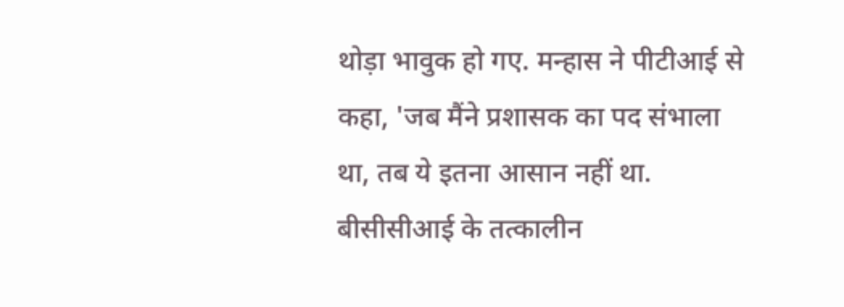थोड़ा भावुक हो गए. मन्हास ने पीटीआई से कहा, 'जब मैंने प्रशासक का पद संभाला था, तब ये इतना आसान नहीं था. बीसीसीआई के तत्कालीन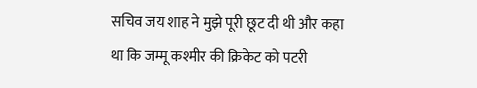सचिव जय शाह ने मुझे पूरी छूट दी थी और कहा था कि जम्मू कश्मीर की क्रिकेट को पटरी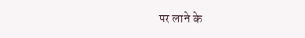पर लाने के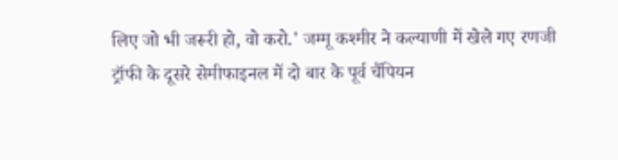लिए जो भी जरूरी हो, वो करो.' जम्मू कश्मीर ने कल्याणी में खेले गए रणजी ट्रॉफी के दूसरे सेमीफाइनल में दो बार के पूर्व चैंपियन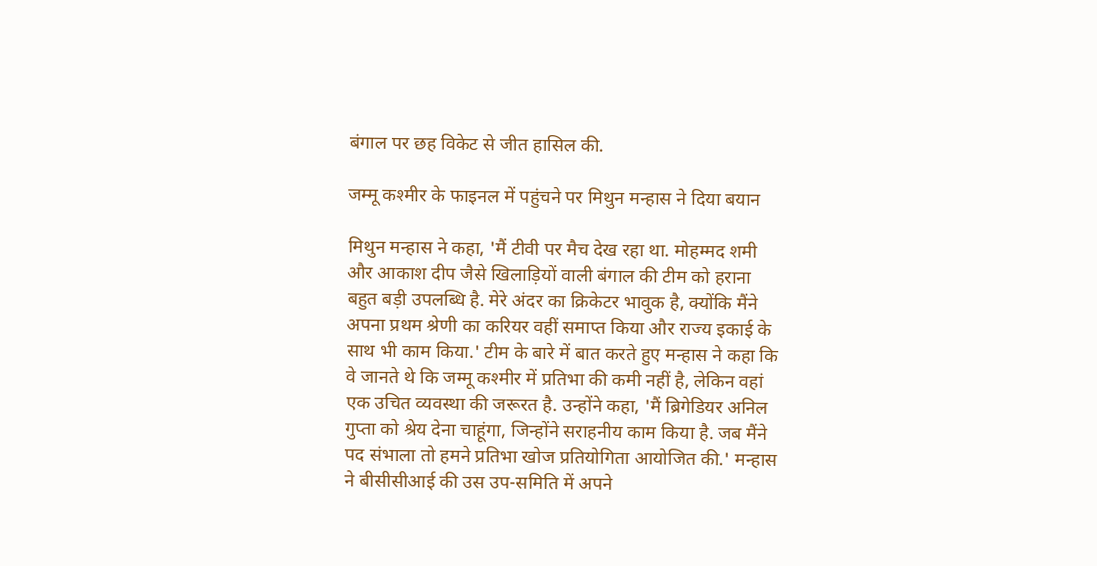बंगाल पर छह विकेट से जीत हासिल की.

जम्मू कश्मीर के फाइनल में पहुंचने पर मिथुन मन्हास ने दिया बयान

मिथुन मन्हास ने कहा, 'मैं टीवी पर मैच देख रहा था. मोहम्मद शमी और आकाश दीप जैसे खिलाड़ियों वाली बंगाल की टीम को हराना बहुत बड़ी उपलब्धि है. मेरे अंदर का क्रिकेटर भावुक है, क्योंकि मैंने अपना प्रथम श्रेणी का करियर वहीं समाप्त किया और राज्य इकाई के साथ भी काम किया.' टीम के बारे में बात करते हुए मन्हास ने कहा कि वे जानते थे कि जम्मू कश्मीर में प्रतिभा की कमी नहीं है, लेकिन वहां एक उचित व्यवस्था की जरूरत है. उन्होंने कहा, 'मैं ब्रिगेडियर अनिल गुप्ता को श्रेय देना चाहूंगा, जिन्होंने सराहनीय काम किया है. जब मैंने पद संभाला तो हमने प्रतिभा खोज प्रतियोगिता आयोजित की.' मन्हास ने बीसीसीआई की उस उप-समिति में अपने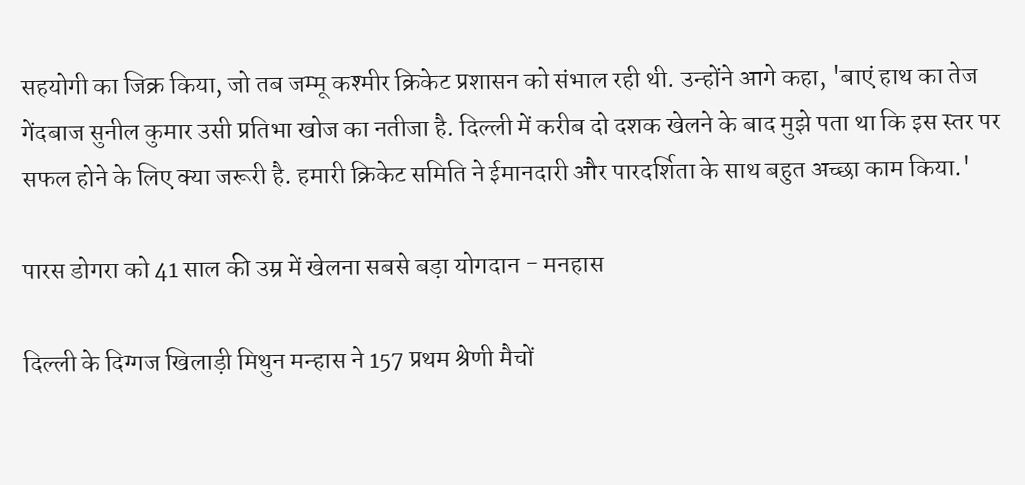सहयोगी का जिक्र किया, जो तब जम्मू कश्मीर क्रिकेट प्रशासन को संभाल रही थी. उन्होंने आगे कहा, 'बाएं हाथ का तेज गेंदबाज सुनील कुमार उसी प्रतिभा खोज का नतीजा है. दिल्ली में करीब दो दशक खेलने के बाद मुझे पता था कि इस स्तर पर सफल होने के लिए क्या जरूरी है. हमारी क्रिकेट समिति ने ईमानदारी और पारदर्शिता के साथ बहुत अच्छा काम किया.'

पारस डोगरा को 41 साल की उम्र में खेलना सबसे बड़ा योगदान - मनहास

दिल्ली के दिग्गज खिलाड़ी मिथुन मन्हास ने 157 प्रथम श्रेणी मैचों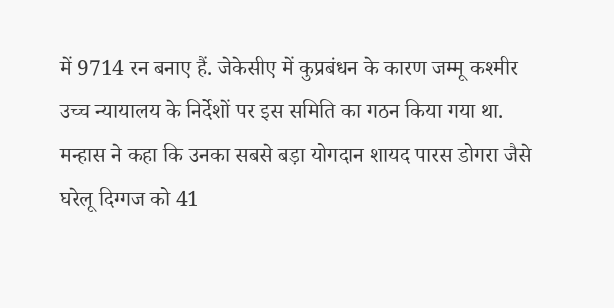में 9714 रन बनाए हैं. जेकेसीए में कुप्रबंधन के कारण जम्मू कश्मीर उच्च न्यायालय के निर्देशों पर इस समिति का गठन किया गया था. मन्हास ने कहा कि उनका सबसे बड़ा योगदान शायद पारस डोगरा जैसे घरेलू दिग्गज को 41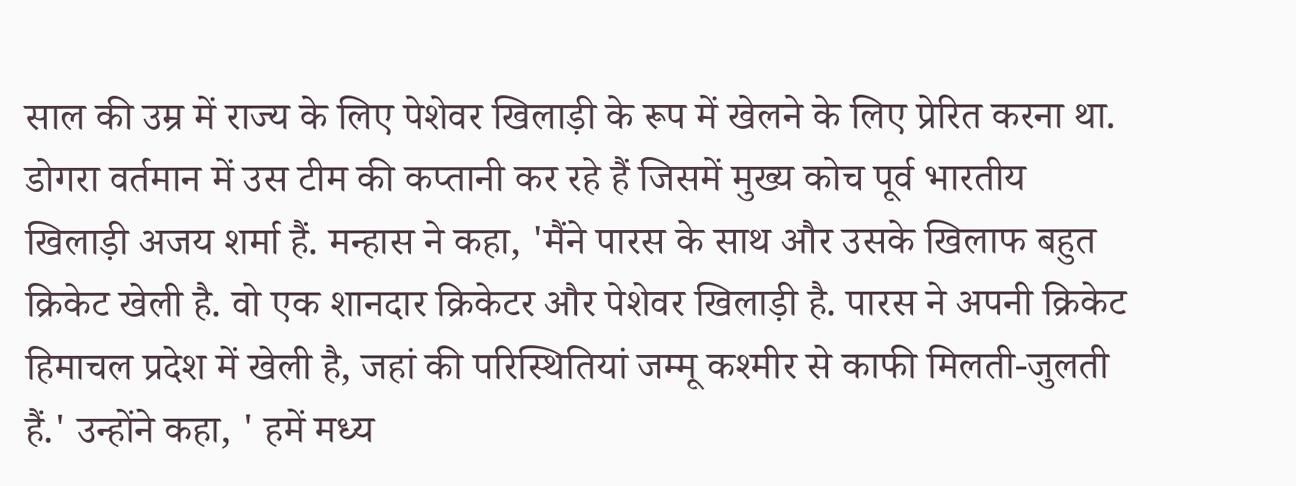साल की उम्र में राज्य के लिए पेशेवर खिलाड़ी के रूप में खेलने के लिए प्रेरित करना था. डोगरा वर्तमान में उस टीम की कप्तानी कर रहे हैं जिसमें मुख्य कोच पूर्व भारतीय खिलाड़ी अजय शर्मा हैं. मन्हास ने कहा, 'मैंने पारस के साथ और उसके खिलाफ बहुत क्रिकेट खेली है. वो एक शानदार क्रिकेटर और पेशेवर खिलाड़ी है. पारस ने अपनी क्रिकेट हिमाचल प्रदेश में खेली है, जहां की परिस्थितियां जम्मू कश्मीर से काफी मिलती-जुलती हैं.' उन्होंने कहा, ' हमें मध्य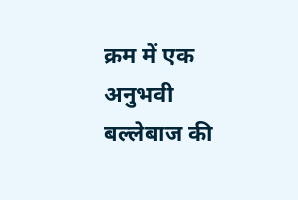क्रम में एक अनुभवी बल्लेबाज की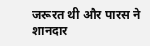जरूरत थी और पारस ने शानदार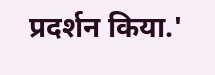प्रदर्शन किया.'